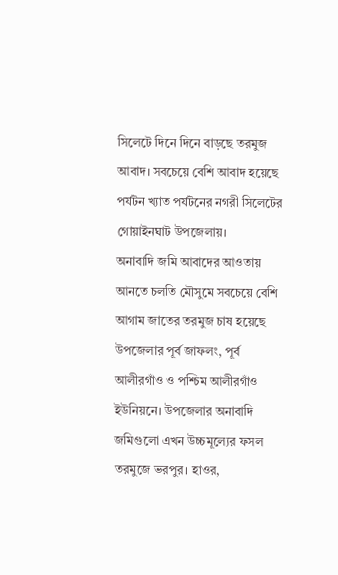সিলেটে দিনে দিনে বাড়ছে তরমুজ আবাদ। সবচেয়ে বেশি আবাদ হয়েছে পর্যটন খ্যাত পর্যটনের নগরী সিলেটের গোয়াইনঘাট উপজেলায়।
অনাবাদি জমি আবাদের আওতায় আনতে চলতি মৌসুমে সবচেয়ে বেশি আগাম জাতের তরমুজ চাষ হয়েছে উপজেলার পূর্ব জাফলং, পূর্ব আলীরগাঁও ও পশ্চিম আলীরগাঁও ইউনিয়নে। উপজেলার অনাবাদি জমিগুলো এখন উচ্চমূল্যের ফসল তরমুজে ভরপুর। হাওর,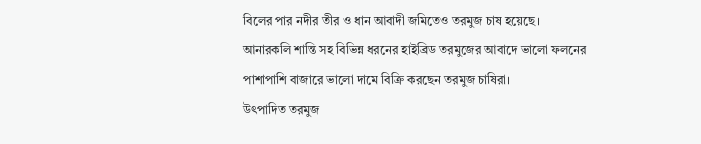বিলের পার নদীর তীর ও ধান আবাদী জমিতেও তরমুজ চাষ হয়েছে। আনারকলি শান্তি সহ বিভিন্ন ধরনের হাইব্রিড তরমুজের আবাদে ভালো ফলনের পাশাপাশি বাজারে ভালো দামে বিক্রি করছেন তরমুজ চাষিরা।
উৎপাদিত তরমুজ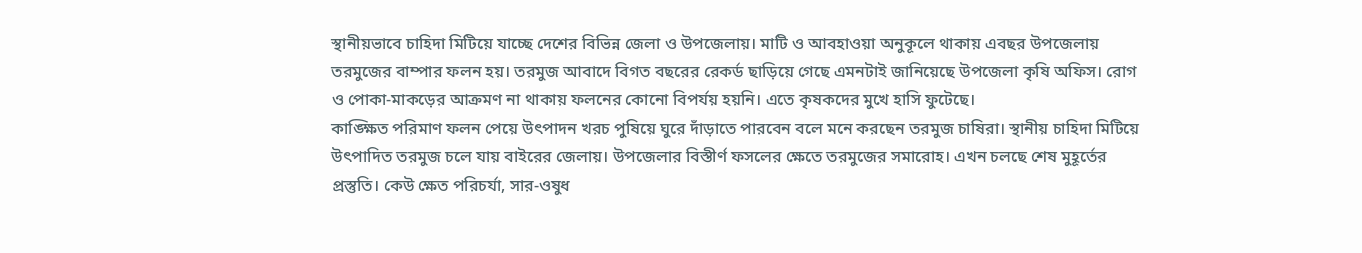স্থানীয়ভাবে চাহিদা মিটিয়ে যাচ্ছে দেশের বিভিন্ন জেলা ও উপজেলায়। মাটি ও আবহাওয়া অনুকূলে থাকায় এবছর উপজেলায় তরমুজের বাম্পার ফলন হয়। তরমুজ আবাদে বিগত বছরের রেকর্ড ছাড়িয়ে গেছে এমনটাই জানিয়েছে উপজেলা কৃষি অফিস। রোগ ও পোকা-মাকড়ের আক্রমণ না থাকায় ফলনের কোনো বিপর্যয় হয়নি। এতে কৃষকদের মুখে হাসি ফুটেছে।
কাঙ্ক্ষিত পরিমাণ ফলন পেয়ে উৎপাদন খরচ পুষিয়ে ঘুরে দাঁড়াতে পারবেন বলে মনে করছেন তরমুজ চাষিরা। স্থানীয় চাহিদা মিটিয়ে উৎপাদিত তরমুজ চলে যায় বাইরের জেলায়। উপজেলার বিস্তীর্ণ ফসলের ক্ষেতে তরমুজের সমারোহ। এখন চলছে শেষ মুহূর্তের প্রস্তুতি। কেউ ক্ষেত পরিচর্যা, সার-ওষুধ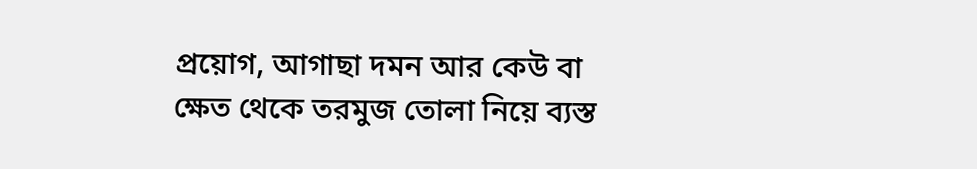প্রয়োগ, আগাছা দমন আর কেউ বা ক্ষেত থেকে তরমুজ তোলা নিয়ে ব্যস্ত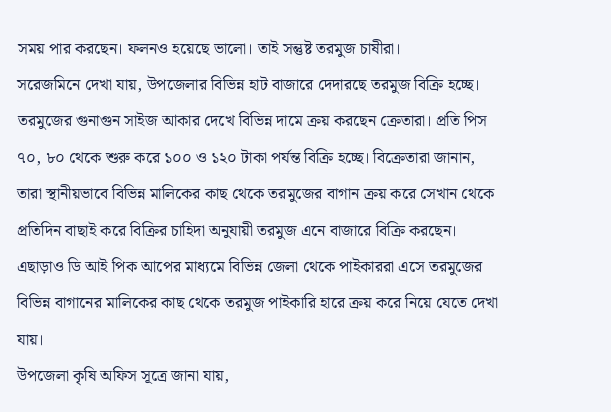সময় পার করছেন। ফলনও হয়েছে ভালো। তাই সন্তুষ্ট তরমুজ চাষীরা।
সরেজমিনে দেখা যায়, উপজেলার বিভিন্ন হাট বাজারে দেদারছে তরমুজ বিক্রি হচ্ছে। তরমুজের গুনাগুন সাইজ আকার দেখে বিভিন্ন দামে ক্রয় করছেন ক্রেতারা। প্রতি পিস ৭০, ৮০ থেকে শুরু করে ১০০ ও ১২০ টাকা পর্যন্ত বিক্রি হচ্ছে। বিক্রেতারা জানান, তারা স্থানীয়ভাবে বিভিন্ন মালিকের কাছ থেকে তরমুজের বাগান ক্রয় করে সেখান থেকে প্রতিদিন বাছাই করে বিক্রির চাহিদা অনুযায়ী তরমুজ এনে বাজারে বিক্রি করছেন। এছাড়াও ডি আই পিক আপের মাধ্যমে বিভিন্ন জেলা থেকে পাইকাররা এসে তরমুজের বিভিন্ন বাগানের মালিকের কাছ থেকে তরমুজ পাইকারি হারে ক্রয় করে নিয়ে যেতে দেখা যায়।
উপজেলা কৃষি অফিস সূত্রে জানা যায়,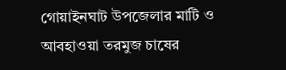গোয়াইনঘাট উপজেলার মাটি ও আবহাওয়া তরমুজ চাষের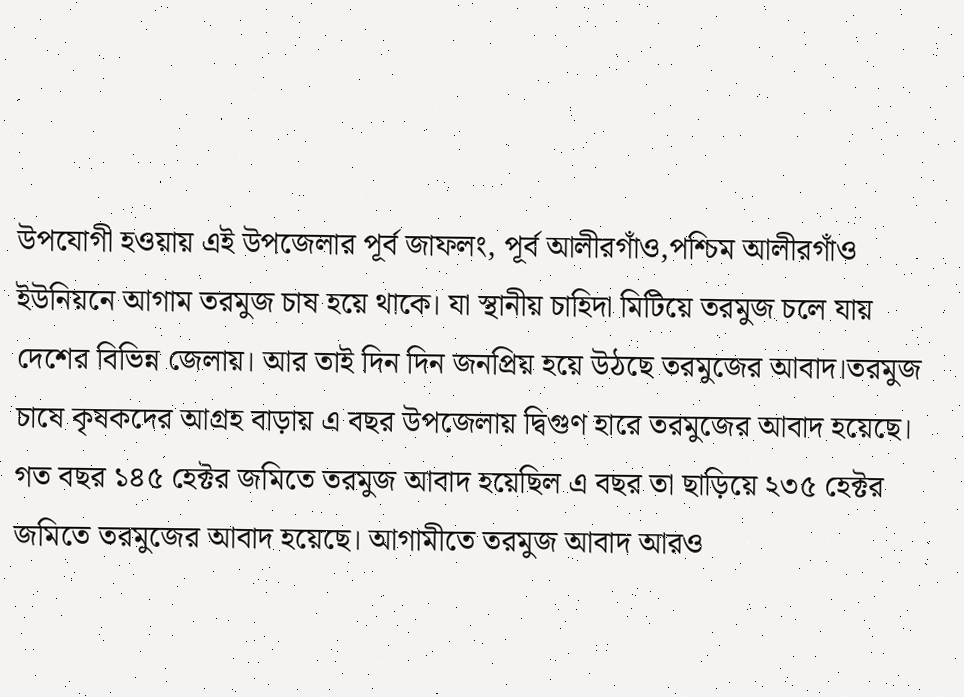উপযোগী হওয়ায় এই উপজেলার পূর্ব জাফলং, পূর্ব আলীরগাঁও,পশ্চিম আলীরগাঁও ইউনিয়নে আগাম তরমুজ চাষ হয়ে থাকে। যা স্থানীয় চাহিদা মিটিয়ে তরমুজ চলে যায় দেশের বিভিন্ন জেলায়। আর তাই দিন দিন জনপ্রিয় হয়ে উঠছে তরমুজের আবাদ।তরমুজ চাষে কৃষকদের আগ্রহ বাড়ায় এ বছর উপজেলায় দ্বিগুণ হারে তরমুজের আবাদ হয়েছে। গত বছর ১৪৫ হেক্টর জমিতে তরমুজ আবাদ হয়েছিল এ বছর তা ছাড়িয়ে ২৩৫ হেক্টর জমিতে তরমুজের আবাদ হয়েছে। আগামীতে তরমুজ আবাদ আরও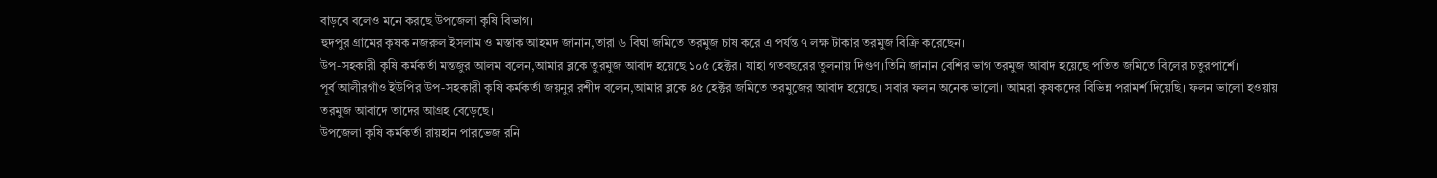বাড়বে বলেও মনে করছে উপজেলা কৃষি বিভাগ।
হুদপুর গ্রামের কৃষক নজরুল ইসলাম ও মস্তাক আহমদ জানান,তারা ৬ বিঘা জমিতে তরমুজ চাষ করে এ পর্যন্ত ৭ লক্ষ টাকার তরমুজ বিক্রি করেছেন।
উপ-সহকারী কৃষি কর্মকর্তা মন্তজুর আলম বলেন,আমার ব্লকে তুরমুজ আবাদ হয়েছে ১০৫ হেক্টর। যাহা গতবছরের তুলনায় দিগুণ।তিনি জানান বেশির ভাগ তরমুজ আবাদ হয়েছে পতিত জমিতে বিলের চতুরপার্শে।
পূর্ব আলীরগাঁও ইউপির উপ-সহকারী কৃষি কর্মকর্তা জয়নুর রশীদ বলেন,আমার ব্লকে ৪৫ হেক্টর জমিতে তরমুজের আবাদ হয়েছে। সবার ফলন অনেক ভালো। আমরা কৃষকদের বিভিন্ন পরামর্শ দিয়েছি। ফলন ভালো হওয়ায় তরমুজ আবাদে তাদের আগ্রহ বেড়েছে।
উপজেলা কৃষি কর্মকর্তা রায়হান পারভেজ রনি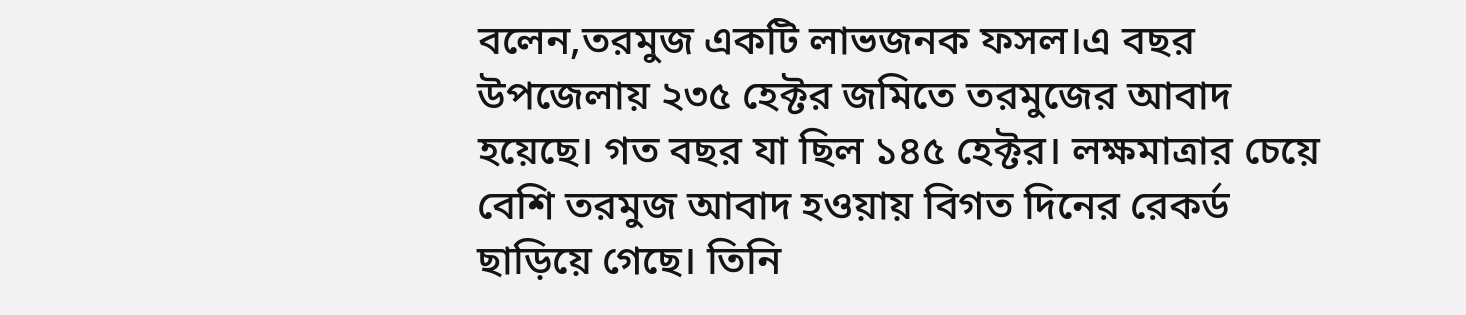বলেন,তরমুজ একটি লাভজনক ফসল।এ বছর উপজেলায় ২৩৫ হেক্টর জমিতে তরমুজের আবাদ হয়েছে। গত বছর যা ছিল ১৪৫ হেক্টর। লক্ষমাত্রার চেয়ে বেশি তরমুজ আবাদ হওয়ায় বিগত দিনের রেকর্ড ছাড়িয়ে গেছে। তিনি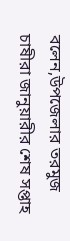বলেন,উপজেলার তরমুজ চাষীরা জানুয়ারীর শেষ সপ্তাহ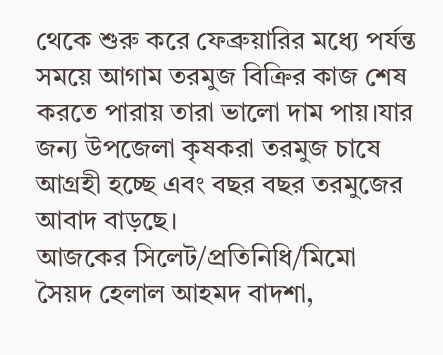থেকে শুরু করে ফেব্রুয়ারির মধ্যে পর্যন্ত সময়ে আগাম তরমুজ বিক্রির কাজ শেষ করতে পারায় তারা ভালো দাম পায়।যার জন্য উপজেলা কৃষকরা তরমুজ চাষে আগ্রহী হচ্ছে এবং বছর বছর তরমুজের আবাদ বাড়ছে।
আজকের সিলেট/প্রতিনিধি/মিমো
সৈয়দ হেলাল আহমদ বাদশা,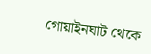গোয়াইনঘাট থেকে